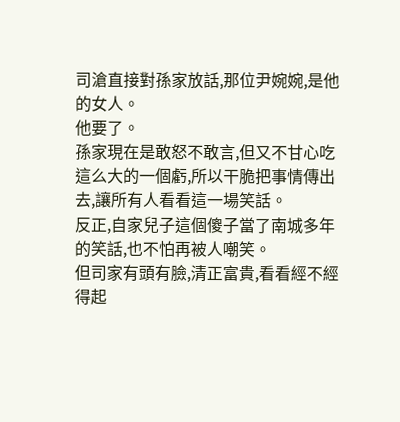司滄直接對孫家放話,那位尹婉婉,是他的女人。
他要了。
孫家現在是敢怒不敢言,但又不甘心吃這么大的一個虧,所以干脆把事情傳出去,讓所有人看看這一場笑話。
反正,自家兒子這個傻子當了南城多年的笑話,也不怕再被人嘲笑。
但司家有頭有臉,清正富貴,看看經不經得起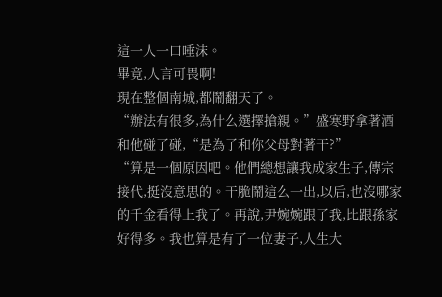這一人一口唾沫。
畢竟,人言可畏啊!
現在整個南城,都鬧翻天了。
“辦法有很多,為什么選擇搶親。”盛寒野拿著酒和他碰了碰,“是為了和你父母對著干?”
“算是一個原因吧。他們總想讓我成家生子,傳宗接代,挺沒意思的。干脆鬧這么一出,以后,也沒哪家的千金看得上我了。再說,尹婉婉跟了我,比跟孫家好得多。我也算是有了一位妻子,人生大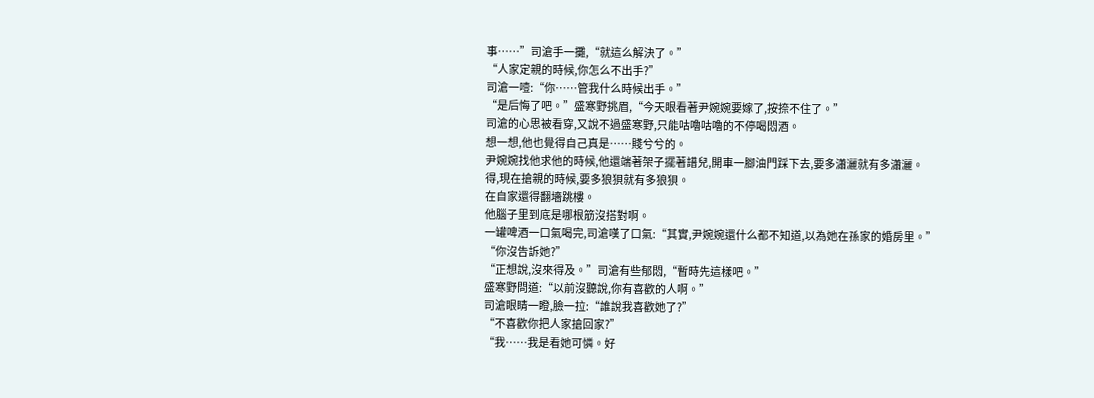事……”司滄手一攤,“就這么解決了。”
“人家定親的時候,你怎么不出手?”
司滄一噎:“你……管我什么時候出手。”
“是后悔了吧。”盛寒野挑眉,“今天眼看著尹婉婉要嫁了,按捺不住了。”
司滄的心思被看穿,又說不過盛寒野,只能咕嚕咕嚕的不停喝悶酒。
想一想,他也覺得自己真是……賤兮兮的。
尹婉婉找他求他的時候,他還端著架子擺著譜兒,開車一腳油門踩下去,要多瀟灑就有多瀟灑。
得,現在搶親的時候,要多狼狽就有多狼狽。
在自家還得翻墻跳樓。
他腦子里到底是哪根筋沒搭對啊。
一罐啤酒一口氣喝完,司滄嘆了口氣:“其實,尹婉婉還什么都不知道,以為她在孫家的婚房里。”
“你沒告訴她?”
“正想說,沒來得及。”司滄有些郁悶,“暫時先這樣吧。”
盛寒野問道:“以前沒聽說,你有喜歡的人啊。”
司滄眼睛一瞪,臉一拉:“誰說我喜歡她了?”
“不喜歡你把人家搶回家?”
“我……我是看她可憐。好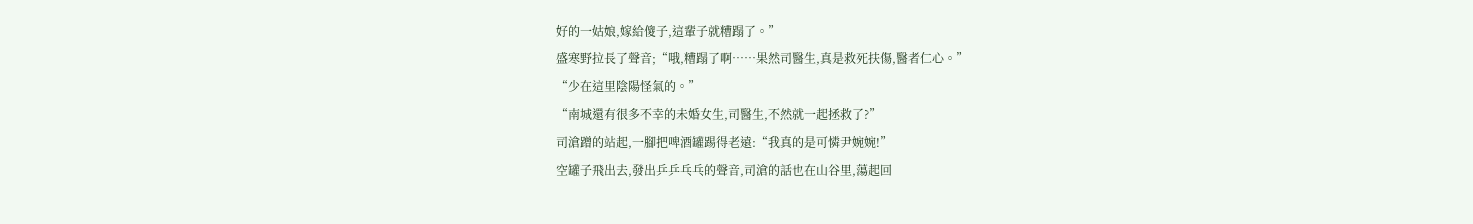好的一姑娘,嫁給傻子,這輩子就糟蹋了。”
盛寒野拉長了聲音;“哦,糟蹋了啊……果然司醫生,真是救死扶傷,醫者仁心。”
“少在這里陰陽怪氣的。”
“南城還有很多不幸的未婚女生,司醫生,不然就一起拯救了?”
司滄蹭的站起,一腳把啤酒罐踢得老遠:“我真的是可憐尹婉婉!”
空罐子飛出去,發出乒乒乓乓的聲音,司滄的話也在山谷里,蕩起回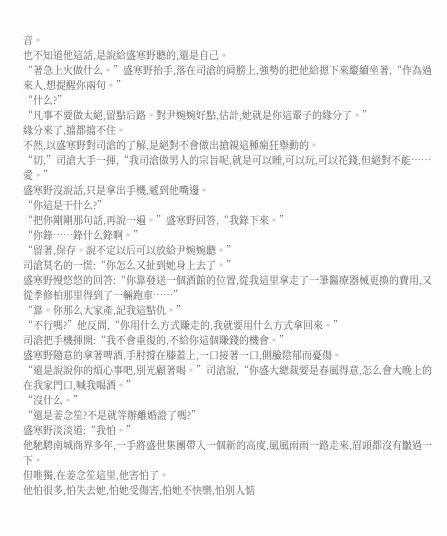音。
也不知道他這話,是說給盛寒野聽的,還是自己。
“著急上火做什么。”盛寒野抬手,落在司滄的肩膀上,強勢的把他給摁下來繼續坐著,“作為過來人,想提醒你兩句。”
“什么?”
“凡事不要做太絕,留點后路。對尹婉婉好點,估計,她就是你這輩子的緣分了。”
緣分來了,擋都擋不住。
不然,以盛寒野對司滄的了解,是絕對不會做出搶親這種瘋狂舉動的。
“切,”司滄大手一揮,“我司滄做男人的宗旨呢,就是可以睡,可以玩,可以花錢,但絕對不能……愛。”
盛寒野沒說話,只是拿出手機,遞到他嘴邊。
“你這是干什么?”
“把你剛剛那句話,再說一遍。”盛寒野回答,“我錄下來。”
“你錄……錄什么錄啊。”
“留著,保存。說不定以后可以放給尹婉婉聽。”
司滄莫名的一慌:“你怎么又扯到她身上去了。”
盛寒野慢悠悠的回答:“你靠發送一個酒館的位置,從我這里拿走了一筆醫療器械更換的費用,又從季修柏那里得到了一輛跑車……”
“靠。你那么大家產,記我這點仇。”
“不行嗎?”他反問,“你用什么方式賺走的,我就要用什么方式拿回來。”
司滄把手機揮開:“我不會重復的,不給你這個賺錢的機會。”
盛寒野隨意的拿著啤酒,手肘撐在膝蓋上,一口接著一口,側臉陰郁而憂傷。
“還是說說你的煩心事吧,別光顧著喝。”司滄說,“你盛大總裁要是春風得意,怎么會大晚上的在我家門口,喊我喝酒。”
“沒什么。”
“還是姜念笙?不是就等辦離婚證了嗎?”
盛寒野淡淡道:“我怕。”
他馳騁南城商界多年,一手將盛世集團帶入一個新的高度,風風雨雨一路走來,眉頭都沒有皺過一下。
但唯獨,在姜念笙這里,他害怕了。
他怕很多,怕失去她,怕她受傷害,怕她不快樂,怕別人惦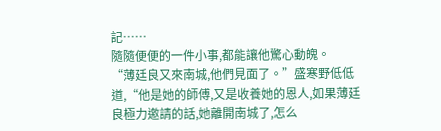記……
隨隨便便的一件小事,都能讓他驚心動魄。
“薄廷良又來南城,他們見面了。”盛寒野低低道,“他是她的師傅,又是收養她的恩人,如果薄廷良極力邀請的話,她離開南城了,怎么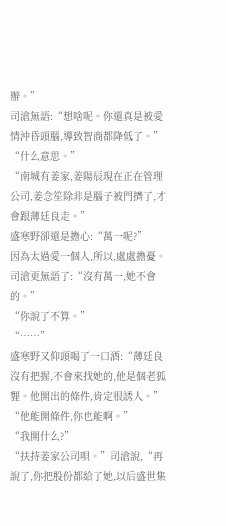辦。”
司滄無語:“想啥呢。你還真是被愛情沖昏頭腦,導致智商都降低了。”
“什么意思。”
“南城有姜家,姜陽辰現在正在管理公司,姜念笙除非是腦子被門擠了,才會跟薄廷良走。”
盛寒野卻還是擔心:“萬一呢?”
因為太過愛一個人,所以,處處擔憂。
司滄更無語了:“沒有萬一,她不會的。”
“你說了不算。”
“……”
盛寒野又仰頭喝了一口酒:“薄廷良沒有把握,不會來找她的,他是個老狐貍。他開出的條件,肯定很誘人。”
“他能開條件,你也能啊。”
“我開什么?”
“扶持姜家公司唄。”司滄說,“再說了,你把股份都給了她,以后盛世集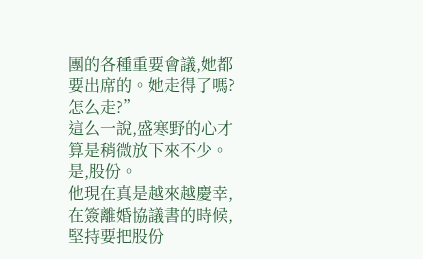團的各種重要會議,她都要出席的。她走得了嗎?怎么走?”
這么一說,盛寒野的心才算是稍微放下來不少。
是,股份。
他現在真是越來越慶幸,在簽離婚協議書的時候,堅持要把股份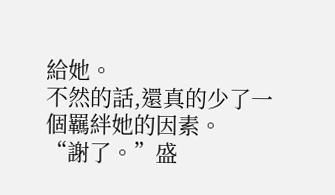給她。
不然的話,還真的少了一個羈絆她的因素。
“謝了。”盛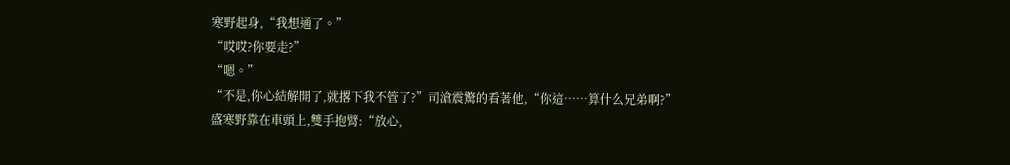寒野起身,“我想通了。”
“哎哎?你要走?”
“嗯。”
“不是,你心結解開了,就撂下我不管了?”司滄震驚的看著他,“你這……算什么兄弟啊?”
盛寒野靠在車頭上,雙手抱臂:“放心,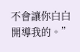不會讓你白白開導我的。”